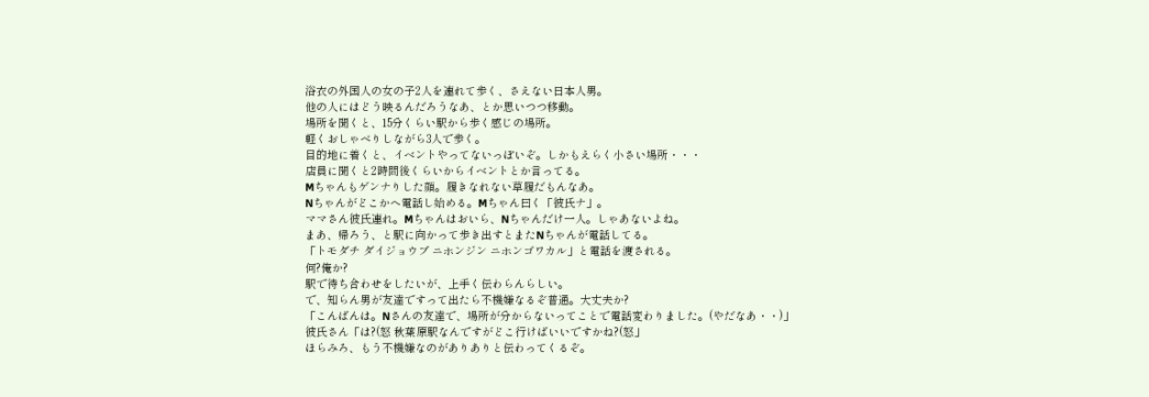浴衣の外国人の女の子2人を連れて歩く、さえない日本人男。
他の人にはどう映るんだろうなあ、とか思いつつ移動。
場所を聞くと、15分くらい駅から歩く感じの場所。
軽くおしゃべりしながら3人で歩く。
目的地に着くと、イベントやってないっぽいぞ。しかもえらく小さい場所・・・
店員に聞くと2時間後くらいからイベントとか言ってる。
Mちゃんもゲンナりした顔。履きなれない草履だもんなあ。
Nちゃんがどこかへ電話し始める。Mちゃん曰く「彼氏ナ」。
ママさん彼氏連れ。Mちゃんはおいら、Nちゃんだけ一人。しゃあないよね。
まあ、帰ろう、と駅に向かって歩き出すとまたNちゃんが電話してる。
「トモダチ ダイジョウブ ニホンジン ニホンゴワカル」と電話を渡される。
何?俺か?
駅で待ち合わせをしたいが、上手く伝わらんらしい。
で、知らん男が友達ですって出たら不機嫌なるぞ普通。大丈夫か?
「こんばんは。Nさんの友達で、場所が分からないってことで電話変わりました。(やだなあ・・)」
彼氏さん「は?(怒 秋葉原駅なんですがどこ行けばいいですかね?(怒」
ほらみろ、もう不機嫌なのがありありと伝わってくるぞ。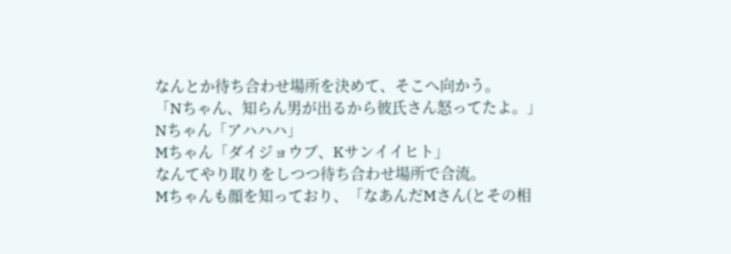なんとか待ち合わせ場所を決めて、そこへ向かう。
「Nちゃん、知らん男が出るから彼氏さん怒ってたよ。」
Nちゃん「アハハハ」
Mちゃん「ダイジョウブ、Kサンイイヒト」
なんてやり取りをしつつ待ち合わせ場所で合流。
Mちゃんも顔を知っており、「なあんだMさん(とその相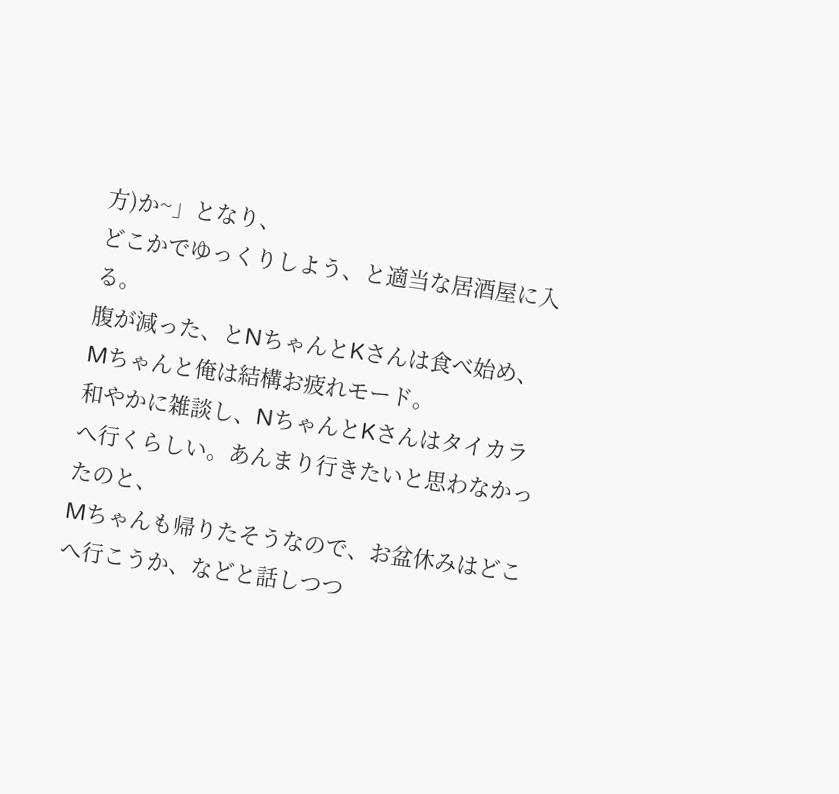方)か~」となり、
どこかでゆっくりしよう、と適当な居酒屋に入る。
腹が減った、とNちゃんとKさんは食べ始め、Mちゃんと俺は結構お疲れモード。
和やかに雑談し、NちゃんとKさんはタイカラへ行くらしい。あんまり行きたいと思わなかったのと、
Mちゃんも帰りたそうなので、お盆休みはどこへ行こうか、などと話しつつ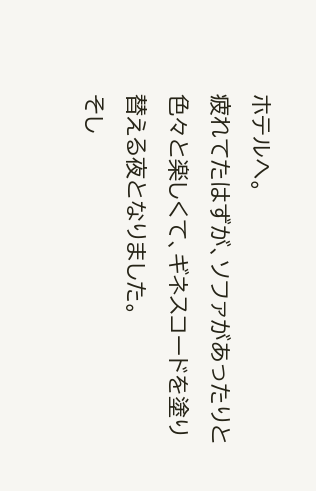ホテルへ。
疲れてたはずが、ソファがあったりと色々と楽しくて、ギネスコードを塗り替える夜となりました。
そし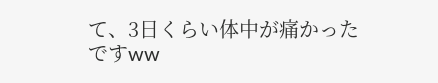て、3日くらい体中が痛かったですww